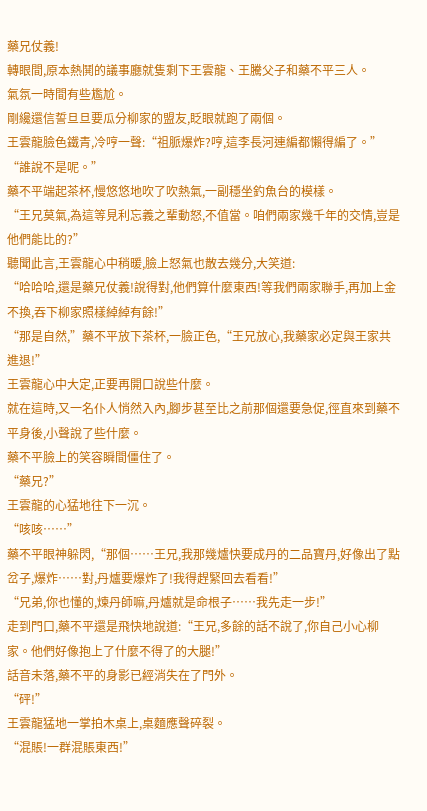藥兄仗義!
轉眼間,原本熱鬨的議事廳就隻剩下王雲龍、王騰父子和藥不平三人。
氣氛一時間有些尷尬。
剛纔還信誓旦旦要瓜分柳家的盟友,眨眼就跑了兩個。
王雲龍臉色鐵青,冷哼一聲:“祖脈爆炸?哼,這李長河連編都懶得編了。”
“誰說不是呢。”
藥不平端起茶杯,慢悠悠地吹了吹熱氣,一副穩坐釣魚台的模樣。
“王兄莫氣,為這等見利忘義之輩動怒,不值當。咱們兩家幾千年的交情,豈是他們能比的?”
聽聞此言,王雲龍心中稍暖,臉上怒氣也散去幾分,大笑道:
“哈哈哈,還是藥兄仗義!說得對,他們算什麼東西!等我們兩家聯手,再加上金不換,吞下柳家照樣綽綽有餘!”
“那是自然,”藥不平放下茶杯,一臉正色,“王兄放心,我藥家必定與王家共進退!”
王雲龍心中大定,正要再開口說些什麼。
就在這時,又一名仆人悄然入內,腳步甚至比之前那個還要急促,徑直來到藥不平身後,小聲說了些什麼。
藥不平臉上的笑容瞬間僵住了。
“藥兄?”
王雲龍的心猛地往下一沉。
“咳咳……”
藥不平眼神躲閃,“那個……王兄,我那幾爐快要成丹的二品寶丹,好像出了點岔子,爆炸……對,丹爐要爆炸了!我得趕緊回去看看!”
“兄弟,你也懂的,煉丹師嘛,丹爐就是命根子……我先走一步!”
走到門口,藥不平還是飛快地說道:“王兄,多餘的話不說了,你自己小心柳家。他們好像抱上了什麼不得了的大腿!”
話音未落,藥不平的身影已經消失在了門外。
“砰!”
王雲龍猛地一掌拍木桌上,桌麵應聲碎裂。
“混賬!一群混賬東西!”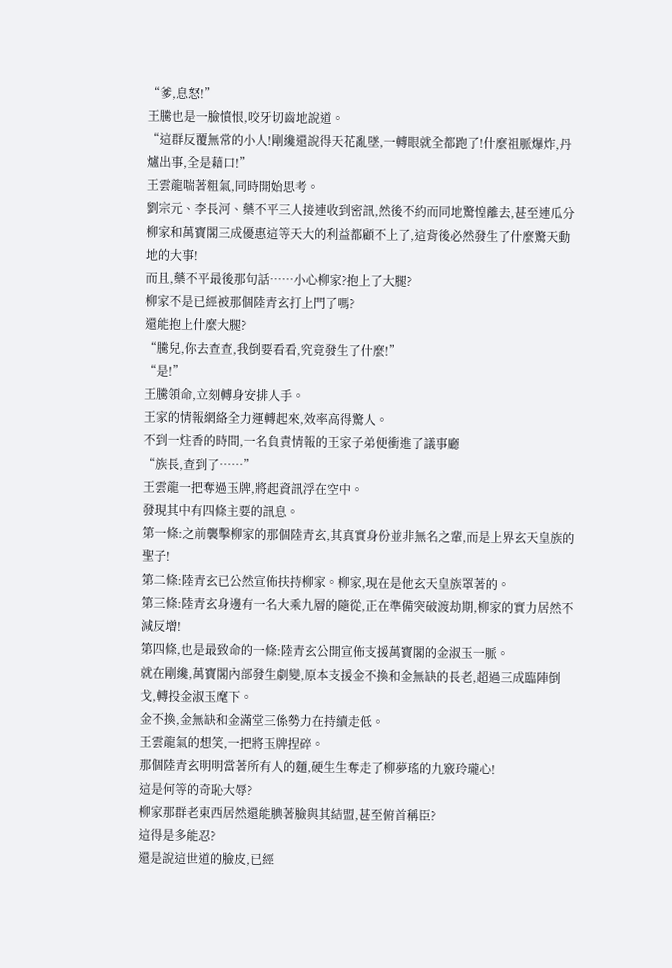“爹,息怒!”
王騰也是一臉憤恨,咬牙切齒地說道。
“這群反覆無常的小人!剛纔還說得天花亂墜,一轉眼就全都跑了!什麼祖脈爆炸,丹爐出事,全是藉口!”
王雲龍喘著粗氣,同時開始思考。
劉宗元、李長河、藥不平三人接連收到密訊,然後不約而同地驚惶離去,甚至連瓜分柳家和萬寶閣三成優惠這等天大的利益都顧不上了,這背後必然發生了什麼驚天動地的大事!
而且,藥不平最後那句話……小心柳家?抱上了大腿?
柳家不是已經被那個陸青玄打上門了嗎?
還能抱上什麼大腿?
“騰兒,你去查查,我倒要看看,究竟發生了什麼!”
“是!”
王騰領命,立刻轉身安排人手。
王家的情報網絡全力運轉起來,效率高得驚人。
不到一炷香的時間,一名負責情報的王家子弟便衝進了議事廳
“族長,查到了……”
王雲龍一把奪過玉牌,將起資訊浮在空中。
發現其中有四條主要的訊息。
第一條:之前襲擊柳家的那個陸青玄,其真實身份並非無名之輩,而是上界玄天皇族的聖子!
第二條:陸青玄已公然宣佈扶持柳家。柳家,現在是他玄天皇族罩著的。
第三條:陸青玄身邊有一名大乘九層的隨從,正在準備突破渡劫期,柳家的實力居然不減反增!
第四條,也是最致命的一條:陸青玄公開宣佈支援萬寶閣的金淑玉一脈。
就在剛纔,萬寶閣內部發生劇變,原本支援金不換和金無缺的長老,超過三成臨陣倒戈,轉投金淑玉麾下。
金不換,金無缺和金滿堂三係勢力在持續走低。
王雲龍氣的想笑,一把將玉牌捏碎。
那個陸青玄明明當著所有人的麵,硬生生奪走了柳夢瑤的九竅玲瓏心!
這是何等的奇恥大辱?
柳家那群老東西居然還能腆著臉與其結盟,甚至俯首稱臣?
這得是多能忍?
還是說這世道的臉皮,已經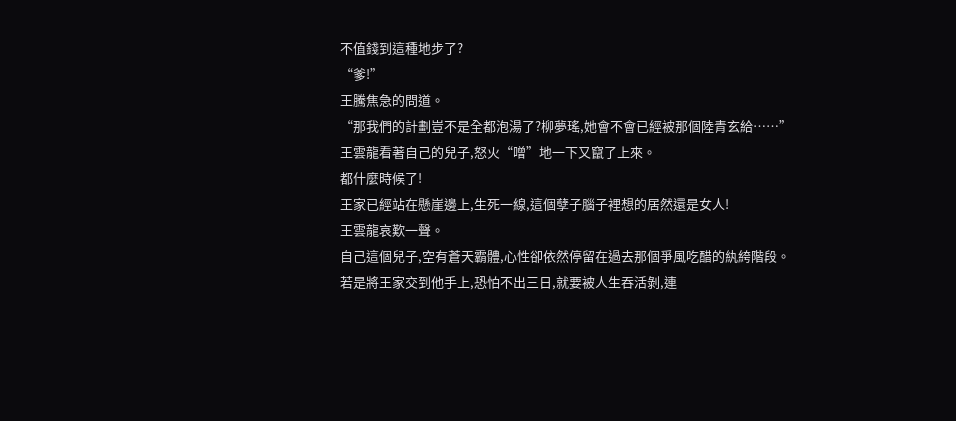不值錢到這種地步了?
“爹!”
王騰焦急的問道。
“那我們的計劃豈不是全都泡湯了?柳夢瑤,她會不會已經被那個陸青玄給……”
王雲龍看著自己的兒子,怒火“噌”地一下又竄了上來。
都什麼時候了!
王家已經站在懸崖邊上,生死一線,這個孽子腦子裡想的居然還是女人!
王雲龍哀歎一聲。
自己這個兒子,空有蒼天霸體,心性卻依然停留在過去那個爭風吃醋的紈絝階段。
若是將王家交到他手上,恐怕不出三日,就要被人生吞活剝,連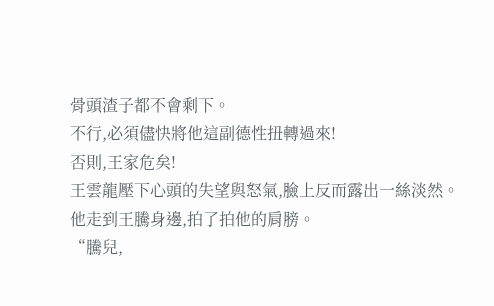骨頭渣子都不會剩下。
不行,必須儘快將他這副德性扭轉過來!
否則,王家危矣!
王雲龍壓下心頭的失望與怒氣,臉上反而露出一絲淡然。
他走到王騰身邊,拍了拍他的肩膀。
“騰兒,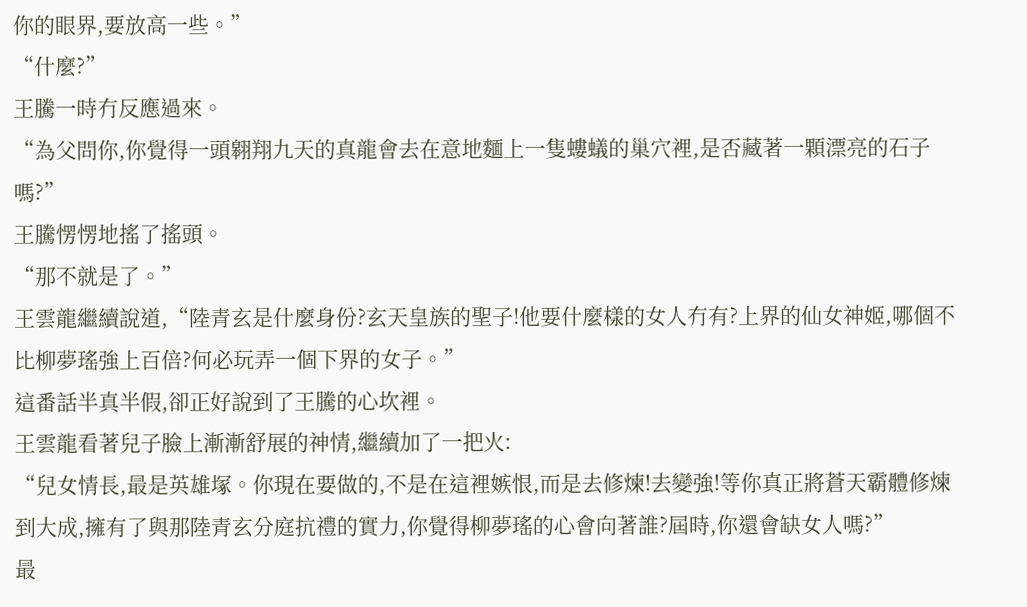你的眼界,要放高一些。”
“什麼?”
王騰一時冇反應過來。
“為父問你,你覺得一頭翱翔九天的真龍會去在意地麵上一隻螻蟻的巢穴裡,是否藏著一顆漂亮的石子嗎?”
王騰愣愣地搖了搖頭。
“那不就是了。”
王雲龍繼續說道,“陸青玄是什麼身份?玄天皇族的聖子!他要什麼樣的女人冇有?上界的仙女神姬,哪個不比柳夢瑤強上百倍?何必玩弄一個下界的女子。”
這番話半真半假,卻正好說到了王騰的心坎裡。
王雲龍看著兒子臉上漸漸舒展的神情,繼續加了一把火:
“兒女情長,最是英雄塚。你現在要做的,不是在這裡嫉恨,而是去修煉!去變強!等你真正將蒼天霸體修煉到大成,擁有了與那陸青玄分庭抗禮的實力,你覺得柳夢瑤的心會向著誰?屆時,你還會缺女人嗎?”
最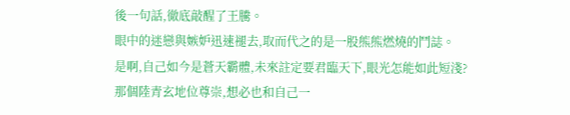後一句話,徹底敲醒了王騰。
眼中的迷戀與嫉妒迅速褪去,取而代之的是一股熊熊燃燒的鬥誌。
是啊,自己如今是蒼天霸體,未來註定要君臨天下,眼光怎能如此短淺?
那個陸青玄地位尊崇,想必也和自己一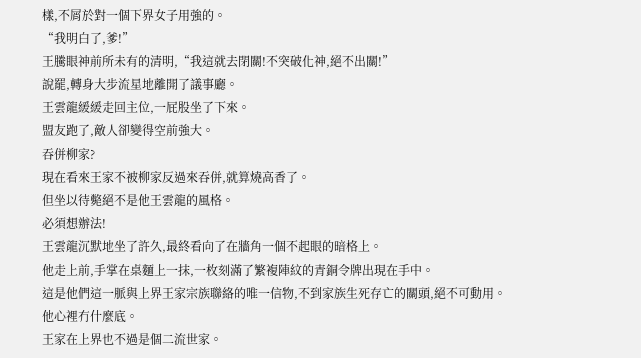樣,不屑於對一個下界女子用強的。
“我明白了,爹!”
王騰眼神前所未有的清明,“我這就去閉關!不突破化神,絕不出關!”
說罷,轉身大步流星地離開了議事廳。
王雲龍緩緩走回主位,一屁股坐了下來。
盟友跑了,敵人卻變得空前強大。
吞併柳家?
現在看來王家不被柳家反過來吞併,就算燒高香了。
但坐以待斃絕不是他王雲龍的風格。
必須想辦法!
王雲龍沉默地坐了許久,最終看向了在牆角一個不起眼的暗格上。
他走上前,手掌在桌麵上一抹,一枚刻滿了繁複陣紋的青銅令牌出現在手中。
這是他們這一脈與上界王家宗族聯絡的唯一信物,不到家族生死存亡的關頭,絕不可動用。
他心裡冇什麼底。
王家在上界也不過是個二流世家。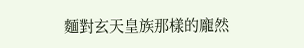麵對玄天皇族那樣的龐然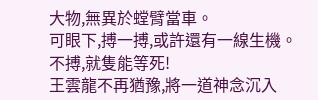大物,無異於螳臂當車。
可眼下,搏一搏,或許還有一線生機。
不搏,就隻能等死!
王雲龍不再猶豫,將一道神念沉入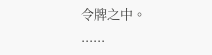令牌之中。
......